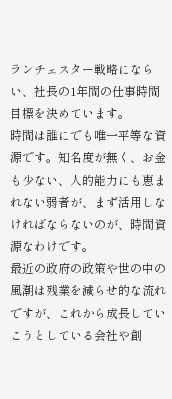ランチェスター戦略にならい、社長の1年間の仕事時間目標を決めています。
時間は誰にでも唯一平等な資源です。知名度が無く、お金も少ない、人的能力にも恵まれない弱者が、まず活用しなければならないのが、時間資源なわけです。
最近の政府の政策や世の中の風潮は残業を減らせ的な流れですが、これから成長していこうとしている会社や創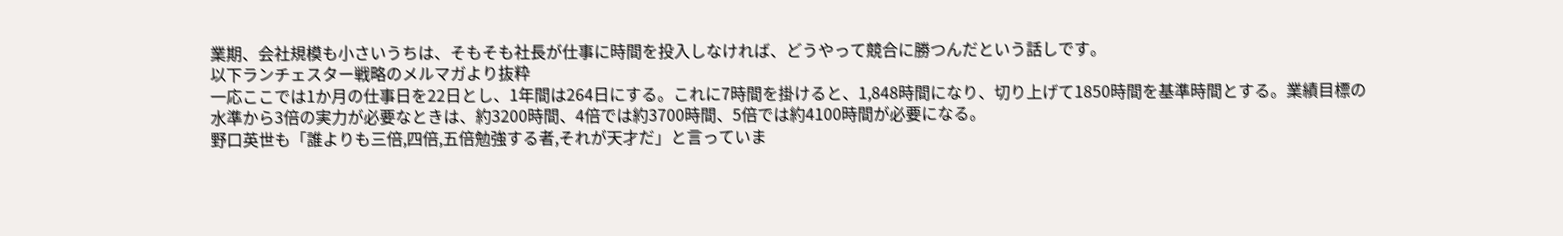業期、会社規模も小さいうちは、そもそも社長が仕事に時間を投入しなければ、どうやって競合に勝つんだという話しです。
以下ランチェスター戦略のメルマガより抜粋
一応ここでは1か月の仕事日を22日とし、1年間は264日にする。これに7時間を掛けると、1,848時間になり、切り上げて1850時間を基準時間とする。業績目標の水準から3倍の実力が必要なときは、約3200時間、4倍では約3700時間、5倍では約4100時間が必要になる。
野口英世も「誰よりも三倍,四倍,五倍勉強する者,それが天才だ」と言っていま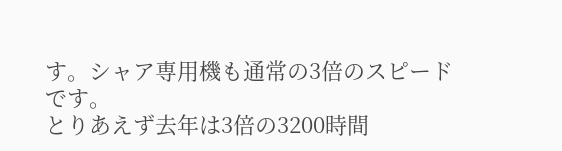す。シャア専用機も通常の3倍のスピードです。
とりあえず去年は3倍の3200時間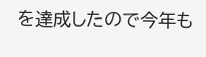を達成したので今年も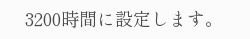3200時間に設定します。